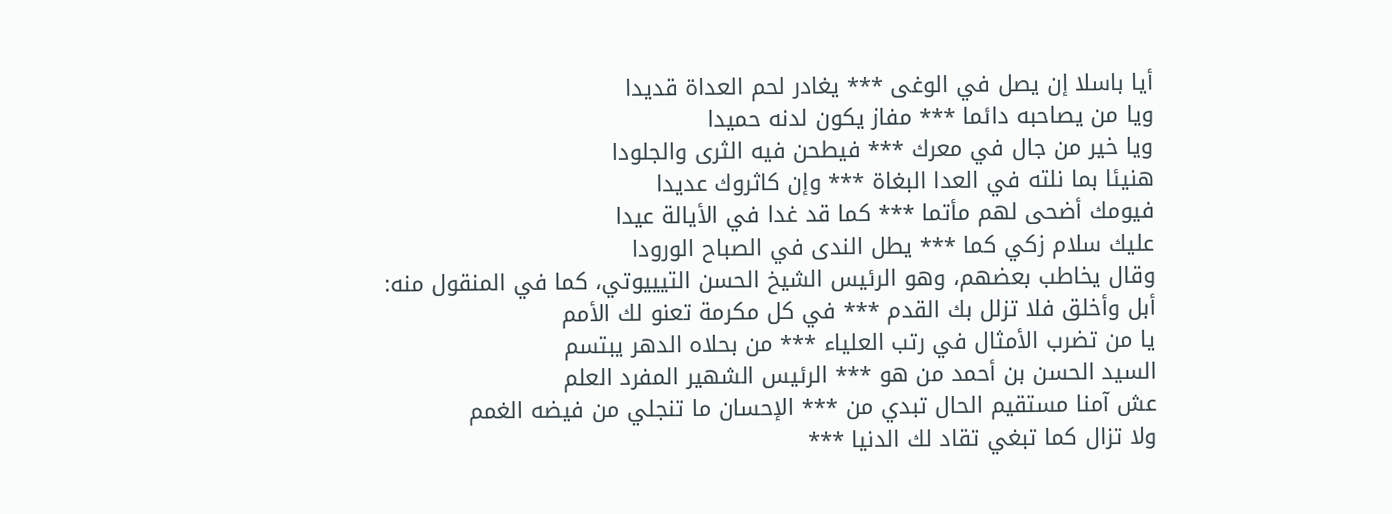أيا باسلا إن يصل في الوغى *** يغادر لحم العداة قديدا
ويا من يصاحبه دائما *** مفاز يكون لدنه حميدا
ويا خير من جال في معرك *** فيطحن فيه الثرى والجلودا
هنيئا بما نلته في العدا البغاة *** وإن كاثروك عديدا
فيومك أضحى لهم مأتما *** كما قد غدا في الأيالة عيدا
عليك سلام زكي كما *** يطل الندى في الصباح الورودا
وقال يخاطب بعضهم، وهو الرئيس الشيخ الحسن التيييوتي، كما في المنقول منه:
أبل وأخلق فلا تزلل بك القدم *** في كل مكرمة تعنو لك الأمم
يا من تضرب الأمثال في رتب العلياء *** من بحلاه الدهر يبتسم
السيد الحسن بن أحمد من هو *** الرئيس الشهير المفرد العلم
عش آمنا مستقيم الحال تبدي من *** الإحسان ما تنجلي من فيضه الغمم
ولا تزال كما تبغي تقاد لك الدنيا ***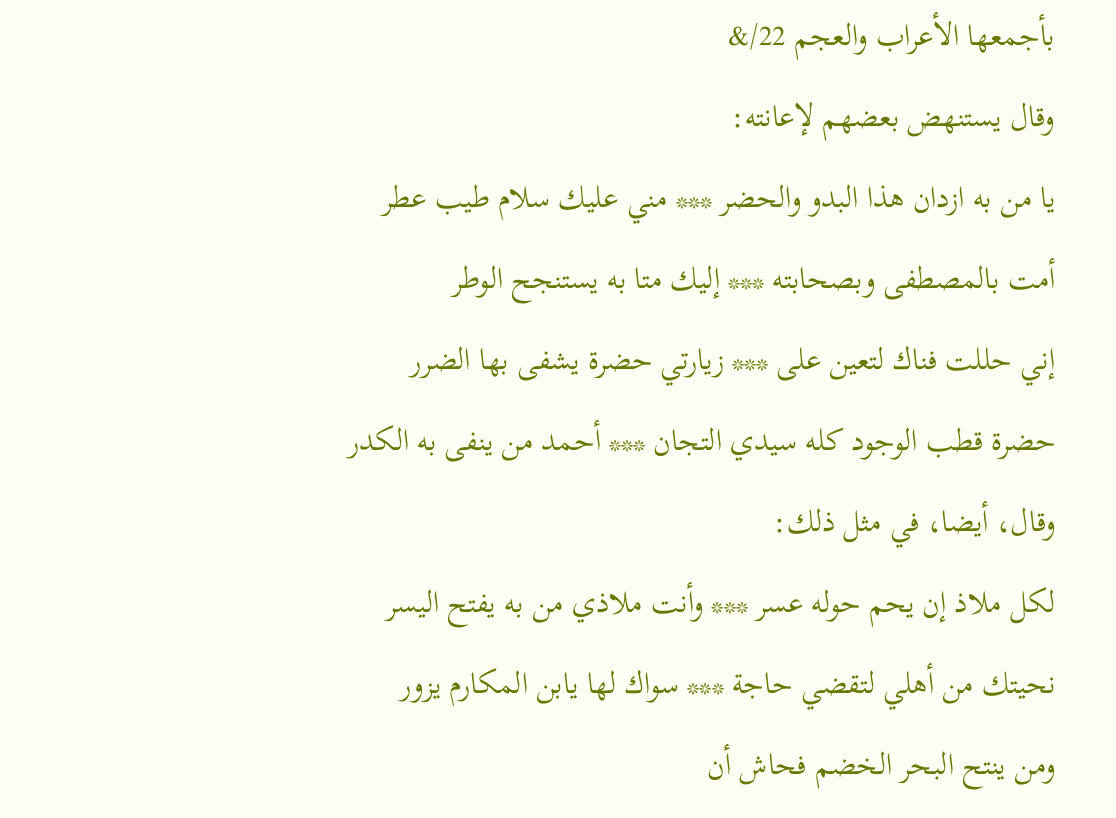بأجمعها الأعراب والعجم 22/&
وقال يستنهض بعضهم لإعانته:
يا من به ازدان هذا البدو والحضر *** مني عليك سلام طيب عطر
أمت بالمصطفى وبصحابته *** إليك متا به يستنجح الوطر
إني حللت فناك لتعين على *** زيارتي حضرة يشفى بها الضرر
حضرة قطب الوجود كله سيدي التجان *** أحمد من ينفى به الكدر
وقال، أيضا، في مثل ذلك:
لكل ملاذ إن يحم حوله عسر *** وأنت ملاذي من به يفتح اليسر
نحيتك من أهلي لتقضي حاجة *** سواك لها يابن المكارم يزور
ومن ينتح البحر الخضم فحاش أن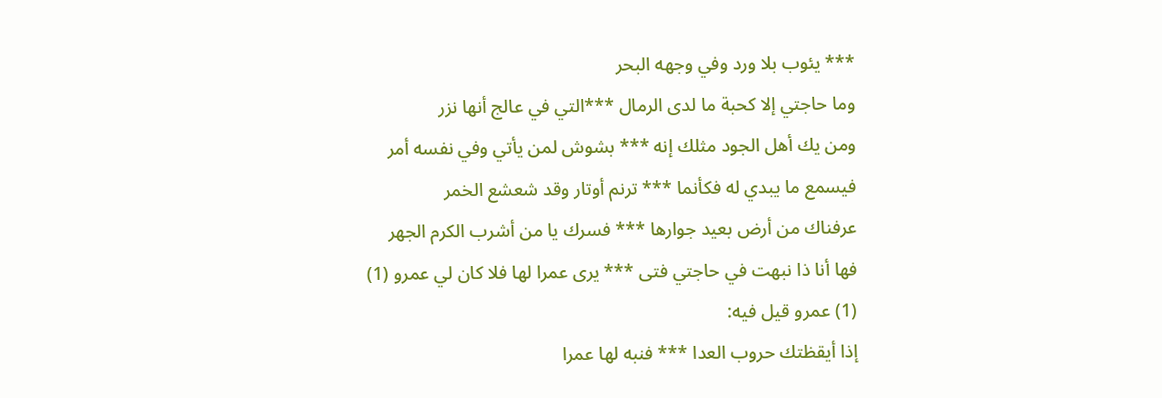*** يئوب بلا ورد وفي وجهه البحر
وما حاجتي إلا كحبة ما لدى الرمال ***التي في عالج أنها نزر
ومن يك أهل الجود مثلك إنه *** بشوش لمن يأتي وفي نفسه أمر
فيسمع ما يبدي له فكأنما *** ترنم أوتار وقد شعشع الخمر
عرفناك من أرض بعيد جوارها *** فسرك يا من أشرب الكرم الجهر
فها أنا ذا نبهت في حاجتي فتى *** يرى عمرا لها فلا كان لي عمرو (1)
(1) عمرو قيل فيه:
إذا أيقظتك حروب العدا *** فنبه لها عمرا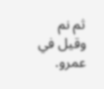ثم نم
وقيل في عمرو.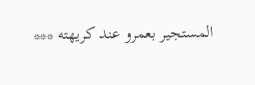المستجير بعمرو عند كريهته ***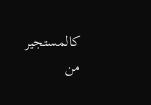كالمستجير من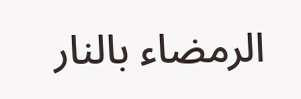الرمضاء بالنار